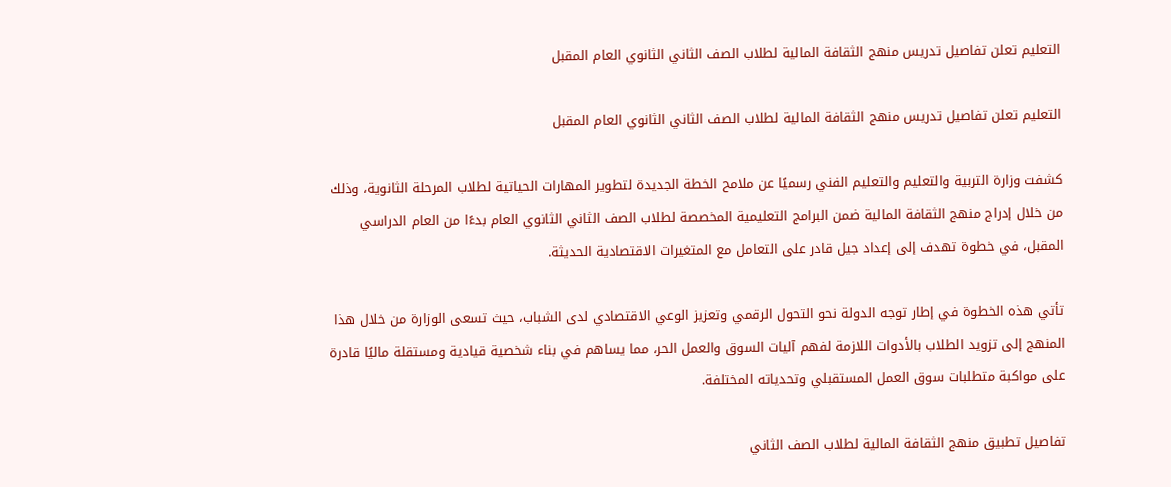التعليم تعلن تفاصيل تدريس منهج الثقافة المالية لطلاب الصف الثاني الثانوي العام المقبل

التعليم تعلن تفاصيل تدريس منهج الثقافة المالية لطلاب الصف الثاني الثانوي العام المقبل

كشفت وزارة التربية والتعليم والتعليم الفني رسميًا عن ملامح الخطة الجديدة لتطوير المهارات الحياتية لطلاب المرحلة الثانوية، وذلك من خلال إدراج منهج الثقافة المالية ضمن البرامج التعليمية المخصصة لطلاب الصف الثاني الثانوي العام بدءًا من العام الدراسي المقبل، في خطوة تهدف إلى إعداد جيل قادر على التعامل مع المتغيرات الاقتصادية الحديثة.

تأتي هذه الخطوة في إطار توجه الدولة نحو التحول الرقمي وتعزيز الوعي الاقتصادي لدى الشباب، حيث تسعى الوزارة من خلال هذا المنهج إلى تزويد الطلاب بالأدوات اللازمة لفهم آليات السوق والعمل الحر، مما يساهم في بناء شخصية قيادية ومستقلة ماليًا قادرة على مواكبة متطلبات سوق العمل المستقبلي وتحدياته المختلفة.

تفاصيل تطبيق منهج الثقافة المالية لطلاب الصف الثاني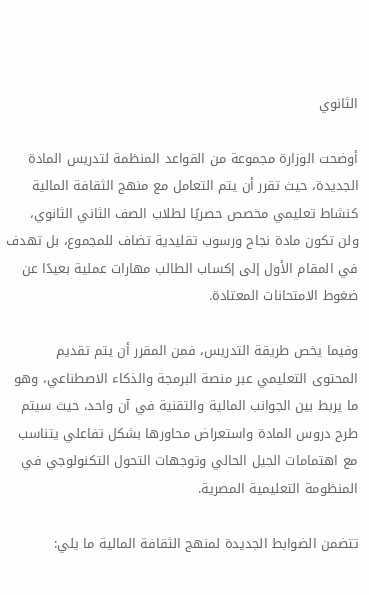الثانوي

أوضحت الوزارة مجموعة من القواعد المنظمة لتدريس المادة الجديدة، حيث تقرر أن يتم التعامل مع منهج الثقافة المالية كنشاط تعليمي مخصص حصريًا لطلاب الصف الثاني الثانوي، ولن تكون مادة نجاح ورسوب تقليدية تضاف للمجموع، بل تهدف في المقام الأول إلى إكساب الطالب مهارات عملية بعيدًا عن ضغوط الامتحانات المعتادة.

وفيما يخص طريقة التدريس، فمن المقرر أن يتم تقديم المحتوى التعليمي عبر منصة البرمجة والذكاء الاصطناعي، وهو ما يربط بين الجوانب المالية والتقنية في آن واحد، حيث سيتم طرح دروس المادة واستعراض محاورها بشكل تفاعلي يتناسب مع اهتمامات الجيل الحالي وتوجهات التحول التكنولوجي في المنظومة التعليمية المصرية.

تتضمن الضوابط الجديدة لمنهج الثقافة المالية ما يلي: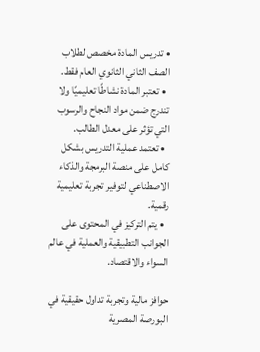• تدريس المادة مخصص لطلاب الصف الثاني الثانوي العام فقط.
  • تعتبر المادة نشاطًا تعليميًا ولا تندرج ضمن مواد النجاح والرسوب التي تؤثر على معدل الطالب.
  • تعتمد عملية التدريس بشكل كامل على منصة البرمجة والذكاء الاصطناعي لتوفير تجربة تعليمية رقمية.
  • يتم التركيز في المحتوى على الجوانب التطبيقية والعملية في عالم السواء والاقتصاد.

حوافز مالية وتجربة تداول حقيقية في البورصة المصرية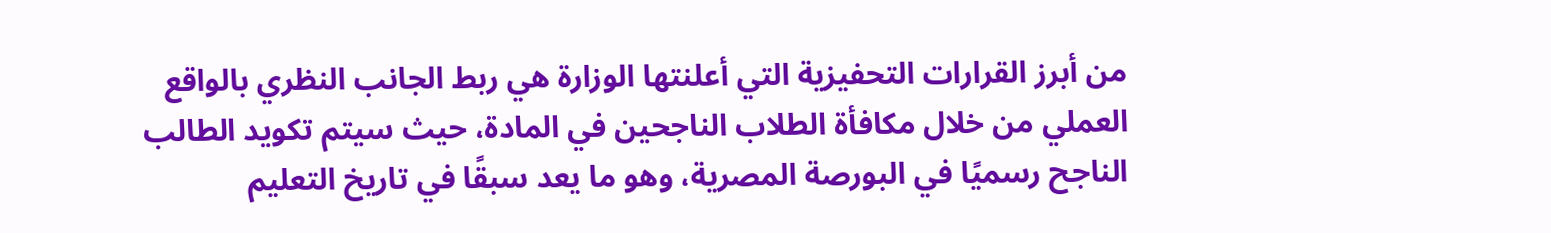من أبرز القرارات التحفيزية التي أعلنتها الوزارة هي ربط الجانب النظري بالواقع العملي من خلال مكافأة الطلاب الناجحين في المادة، حيث سيتم تكويد الطالب الناجح رسميًا في البورصة المصرية، وهو ما يعد سبقًا في تاريخ التعليم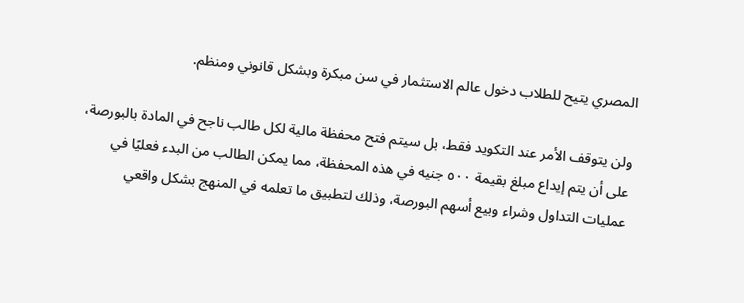المصري يتيح للطلاب دخول عالم الاستثمار في سن مبكرة وبشكل قانوني ومنظم.

ولن يتوقف الأمر عند التكويد فقط، بل سيتم فتح محفظة مالية لكل طالب ناجح في المادة بالبورصة، على أن يتم إيداع مبلغ بقيمة ٥٠٠ جنيه في هذه المحفظة، مما يمكن الطالب من البدء فعليًا في عمليات التداول وشراء وبيع أسهم البورصة، وذلك لتطبيق ما تعلمه في المنهج بشكل واقعي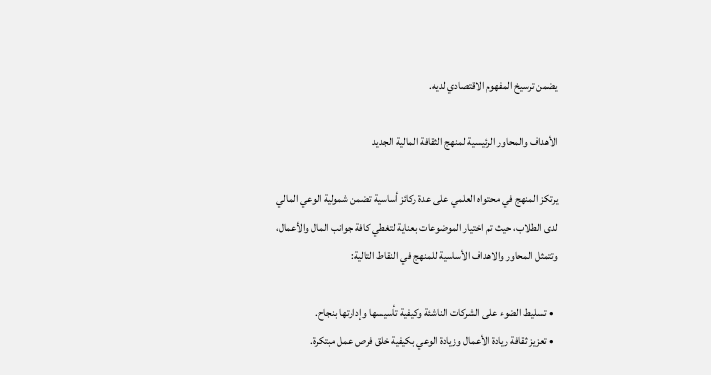يضمن ترسيخ المفهوم الاقتصادي لديه.

الأهداف والمحاور الرئيسية لمنهج الثقافة المالية الجديد

يرتكز المنهج في محتواه العلمي على عدة ركائز أساسية تضمن شمولية الوعي المالي لدى الطلاب، حيث تم اختيار الموضوعات بعناية لتغطي كافة جوانب المال والأعمال، وتتمثل المحاور والاهداف الأساسية للمنهج في النقاط التالية:

  • تسليط الضوء على الشركات الناشئة وكيفية تأسيسها وإدارتها بنجاح.
  • تعزيز ثقافة ريادة الأعمال وزيادة الوعي بكيفية خلق فرص عمل مبتكرة.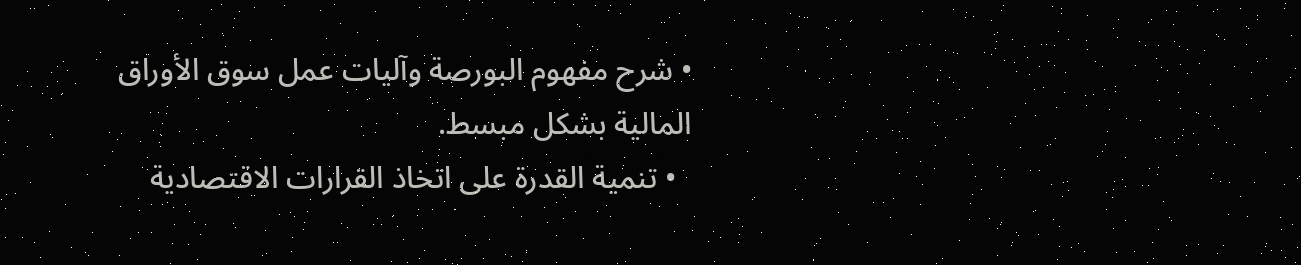• شرح مفهوم البورصة وآليات عمل سوق الأوراق المالية بشكل مبسط.
  • تنمية القدرة على اتخاذ القرارات الاقتصادية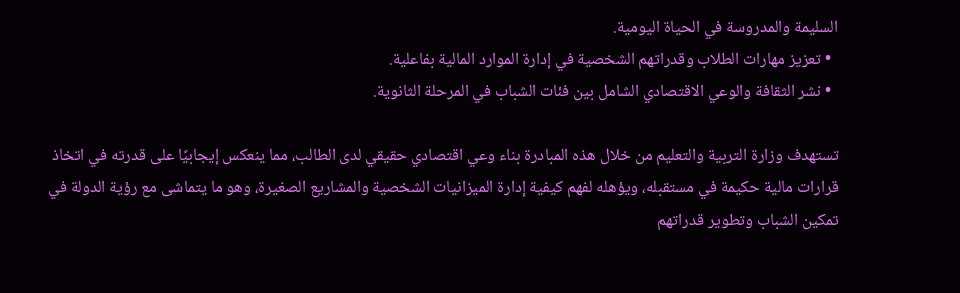السليمة والمدروسة في الحياة اليومية.
  • تعزيز مهارات الطلاب وقدراتهم الشخصية في إدارة الموارد المالية بفاعلية.
  • نشر الثقافة والوعي الاقتصادي الشامل بين فئات الشباب في المرحلة الثانوية.

تستهدف وزارة التربية والتعليم من خلال هذه المبادرة بناء وعي اقتصادي حقيقي لدى الطالب، مما ينعكس إيجابيًا على قدرته في اتخاذ قرارات مالية حكيمة في مستقبله، ويؤهله لفهم كيفية إدارة الميزانيات الشخصية والمشاريع الصغيرة، وهو ما يتماشى مع رؤية الدولة في تمكين الشباب وتطوير قدراتهم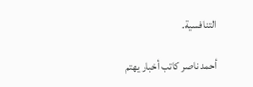التنافسية.

أحمد ناصر كاتب أخبار يهتم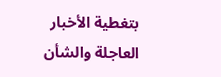بتغطية الأخبار العاجلة والشأن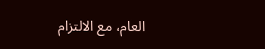العام، مع الالتزام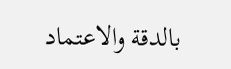بالدقة والاعتماد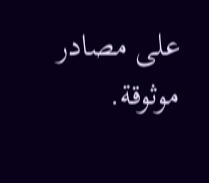على مصادر موثوقة.